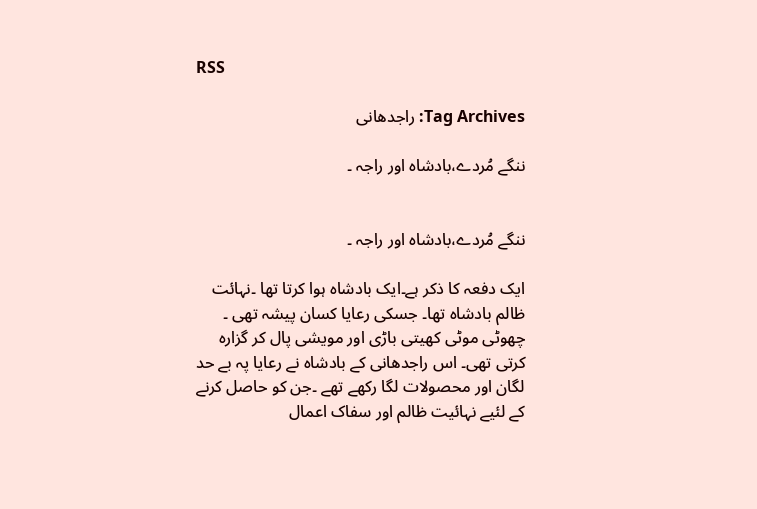RSS

Tag Archives: راجدھانی

ننگے مُردے،بادشاہ اور راجہ ۔


ننگے مُردے،بادشاہ اور راجہ ۔

ایک دفعہ کا ذکر ہے۔ایک بادشاہ ہوا کرتا تھا ۔نہائت ظالم بادشاہ تھا۔ جسکی رعایا کسان پیشہ تھی ۔ چھوٹی موٹی کھیتی باڑی اور مویشی پال کر گزارہ کرتی تھی۔ اس راجدھانی کے بادشاہ نے رعایا پہ بے حد لگان اور محصولات لگا رکھے تھے ۔جن کو حاصل کرنے کے لئیے نہائیت ظالم اور سفاک اعمال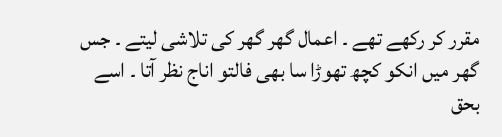مقرر کر رکھے تھے ۔ اعمال گھر گھر کی تلاشی لیتے ۔ جس گھر میں انکو کچھ تھوڑا سا بھی فالتو اناج نظر آتا ۔ اسے بحق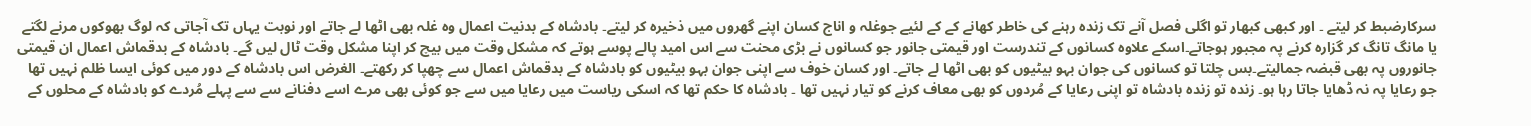سرکارضبط کر لیتے ۔ اور کبھی کبھار تو اگلی فصل آنے تک زندہ رہنے کی خاطر کھانے کے کے لئیے جوغلہ و اناج کسان اپنے گھروں میں ذخیرہ کر لیتے۔ بادشاہ کے بدنیت اعمال وہ غلہ بھی اٹھا لے جاتے اور نوبت یہاں تک آجاتی کہ لوگ بھوکوں مرنے لگتے یا مانگ تانگ کر گزارہ کرنے پہ مجبور ہوجاتے۔اسکے علاوہ کسانوں کے تندرست اور قیمتی جانور جو کسانوں نے بڑی محنت سے اس امید پالے پوسے ہوتے کہ مشکل وقت میں بیچ کر اپنا مشکل وقت ٹال لیں گے۔ بادشاہ کے بدقماش اعمال ان قیمتی جانوروں پہ بھی قبضہ جمالیتے۔بس چلتا تو کسانوں کی جوان بہو بیٹیوں کو بھی اٹھا لے جاتے۔ اور کسان خوف سے اپنی جوان بہو بیٹیوں کو بادشاہ کے بدقماش اعمال سے چھپا کر رکھتے۔ الغرض اس بادشاہ کے دور میں کوئی ایسا ظلم نہیں تھا جو رعایا پہ نہ ڈھایا جاتا رہا ہو۔ زندہ تو زندہ بادشاہ تو اپنی رعایا کے مُردوں کو بھی معاف کرنے کو تیار نہیں تھا ۔ بادشاہ کا حکم تھا کہ اسکی ریاست میں رعایا میں سے جو کوئی بھی مرے اسے دفنانے سے سے پہلے مُردے کو بادشاہ کے محلوں کے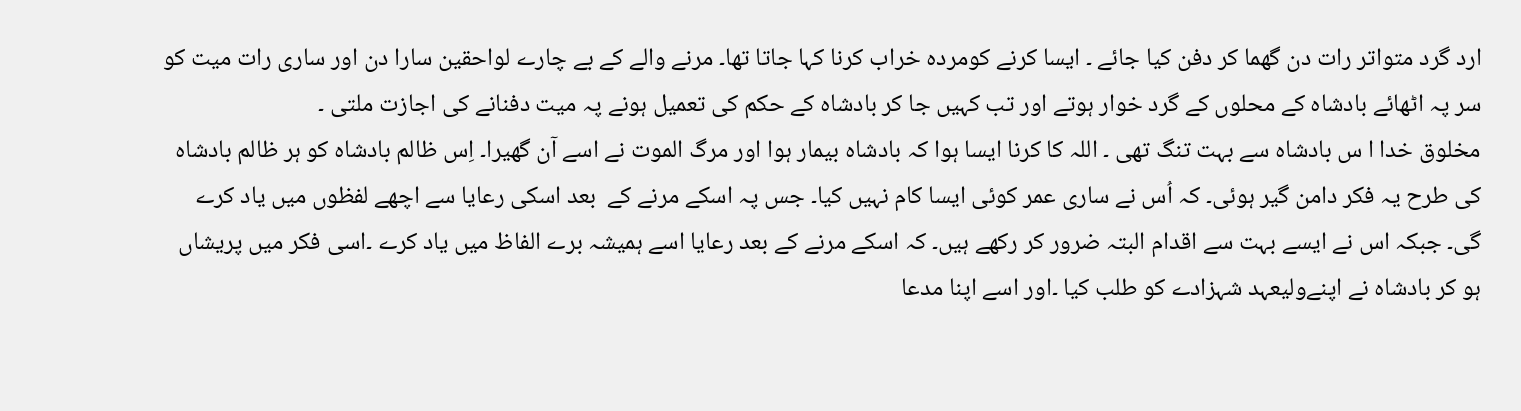ارد گرد متواتر رات دن گھما کر دفن کیا جائے ۔ ایسا کرنے کومردہ خراب کرنا کہا جاتا تھا۔ مرنے والے کے بے چارے لواحقین سارا دن اور ساری رات میت کو سر پہ اٹھائے بادشاہ کے محلوں کے گرد خوار ہوتے اور تب کہیں جا کر بادشاہ کے حکم کی تعمیل ہونے پہ میت دفنانے کی اجازت ملتی ۔
مخلوق خدا ا س بادشاہ سے بہت تنگ تھی ۔ اللہ کا کرنا ایسا ہوا کہ بادشاہ بیمار ہوا اور مرگ الموت نے اسے آن گھیرا۔ اِس ظالم بادشاہ کو ہر ظالم بادشاہ کی طرح یہ فکر دامن گیر ہوئی۔ کہ اُس نے ساری عمر کوئی ایسا کام نہیں کیا۔ جس پہ اسکے مرنے کے  بعد اسکی رعایا سے اچھے لفظوں میں یاد کرے گی۔ جبکہ اس نے ایسے بہت سے اقدام البتہ ضرور کر رکھے ہیں۔ کہ اسکے مرنے کے بعد رعایا اسے ہمیشہ برے الفاظ میں یاد کرے ۔اسی فکر میں پریشاں ہو کر بادشاہ نے اپنےولیعہد شہزادے کو طلب کیا ۔اور اسے اپنا مدعا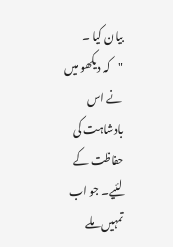بیان کیا ۔
"کہ دیکھو میں نے اس بادشاہت کی حفاظت کے لئیے۔ جو اب تمہیں ملے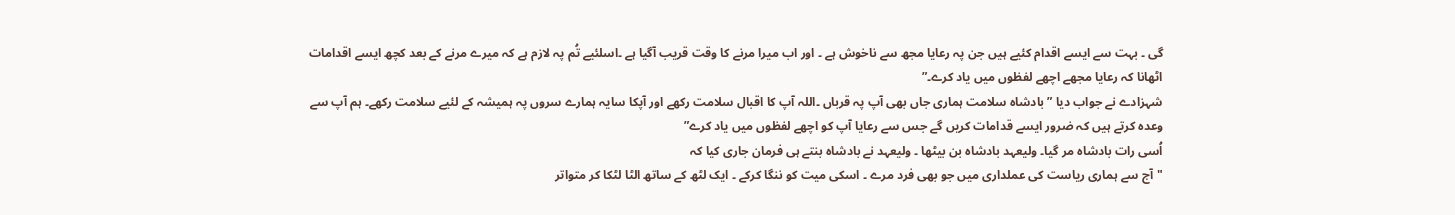گی ۔ بہت سے ایسے اقدام کئیے ہیں جن پہ رعایا مجھ سے ناخوش ہے ۔ اور اب میرا مرنے کا وقت قریب آگیا ہے ۔اسلئیے تُم پہ لازم ہے کہ میرے مرنے کے بعد کچھ ایسے اقدامات اٹھانا کہ رعایا مجھے اچھے لفظوں میں یاد کرے۔”
شہزادے نے جواب دیا ” بادشاہ سلامت ہماری جاں بھی آپ پہ قرباں ۔اللہ آپ کا اقبال سلامت رکھے اور آپکا سایہ ہمارے سروں پہ ہمیشہ کے لئیے سلامت رکھے۔ ہم آپ سے وعدہ کرتے ہیں کہ ضرور ایسے قدامات کریں گے جس سے رعایا آپ کو اچھے لفظوں میں یاد کرے”
اُسی رات بادشاہ مر گیا۔ ولیعہد بادشاہ بن بیٹھا ۔ ولیعہد نے بادشاہ بنتے ہی فرمان جاری کیا کہ
"آج سے ہماری ریاست کی عملداری میں جو بھی فرد مرے ۔ اسکی میت کو ننگا کرکے ۔ ایک لٹھ کے ساتھ الٹا لٹکا کر متواتر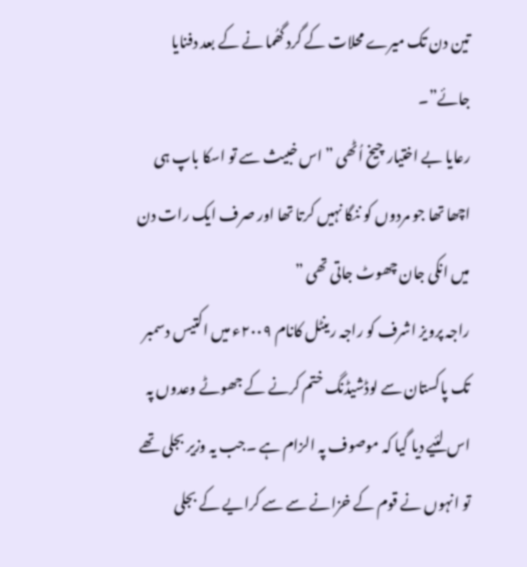تین دن تک میرے محلات کے گرد گھُما نے کے بعد دفنایا جائے”۔
رعایا بے اختیار چیخ اُٹھی ” اس خبیث سے تو اسکا باپ ہی اچھا تھا جو مردوں کو ننگا نہیں کرتا تھا اور صرف ایک رات دن میں انکی جان چھوٹ جاتی تھی ”
راجہ پرویز اشرف کو راجہ رینٹل کانام ۲۰۰۹ء میں اکتیس دسمبر تک پاکستان سے لوڈشیڈنگ ختم کرنے کے جھوٹے وعدوں پہ اس لئیے دیا گیا کہ موصوف پہ الزام ہے ۔جب یہ وزیر بجلی تھے تو انہوں نے قوم کے خزانے سے سے کرایے کے بجلی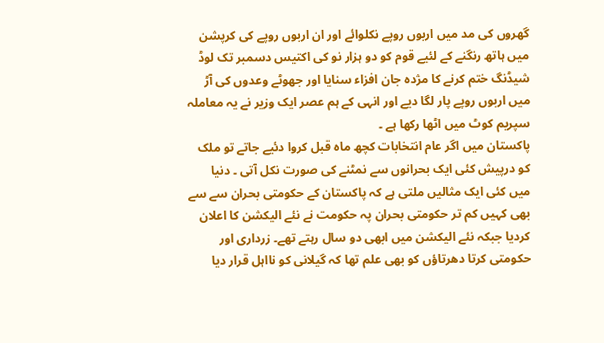گھروں کی مد میں اربوں روپے نکلوائے اور ان اربوں روپے کی کرپشن میں ہاتھ رنگنے کے لئیے قوم کو دو ہزار نو کی اکتیس دسمبر تک لوڈ شیڈنگ ختم کرنے کا مژدہ جان افزاء سنایا اور جھوٹے وعدوں کی آڑ میں اربوں روپے پار لگا دیے اور انہی کے ہم عصر ایک وزیر نے یہ معاملہ سپریم کوٹ میں اٹھا رکھا ہے ۔
پاکستان میں اگر عام انتخابات کچھ ماہ قبل کروا دئیے جاتے تو ملک کو درپیش کئی ایک بحرانوں سے نمٹنے کی صورت نکل آتی ۔ دنیا میں کئی ایک مثالیں ملتی ہے کہ پاکستان کے حکومتی بحران سے سے بھی کہیں کم تر حکومتی بحران پہ حکومت نے نئے الیکشن کا اعلان کردیا جبکہ نئے الیکشن میں ابھی دو سال رہتے تھے۔ زرداری اور حکومتی کرتا دھرتاؤں کو بھی علم تھا کہ گیلانی کو نااہل قرار دیا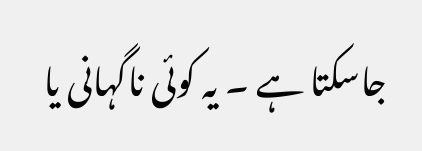جاسکتا ہے ۔ یہ کوئی ناگہانی یا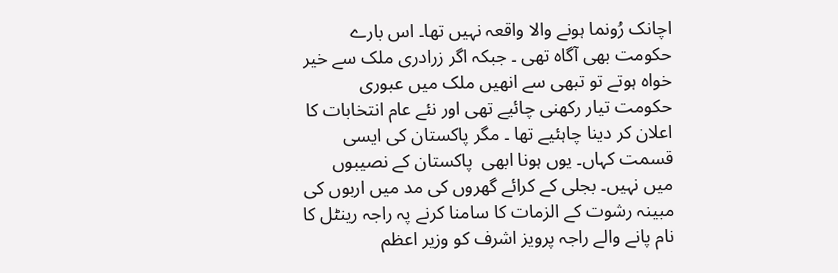اچانک رُونما ہونے والا واقعہ نہیں تھا۔ اس بارے حکومت بھی آگاہ تھی ۔ جبکہ اگر زرادری ملک سے خیر خواہ ہوتے تو تبھی سے انھیں ملک میں عبوری حکومت تیار رکھنی چائیے تھی اور نئے عام انتخابات کا اعلان کر دینا چاہئیے تھا ۔ مگر پاکستان کی ایسی قسمت کہاں۔ یوں ہونا ابھی  پاکستان کے نصیبوں میں نہیں۔ بجلی کے کرائے گھروں کی مد میں اربوں کی مبینہ رشوت کے الزمات کا سامنا کرنے پہ راجہ رینٹل کا نام پانے والے راجہ پرویز اشرف کو وزیر اعظم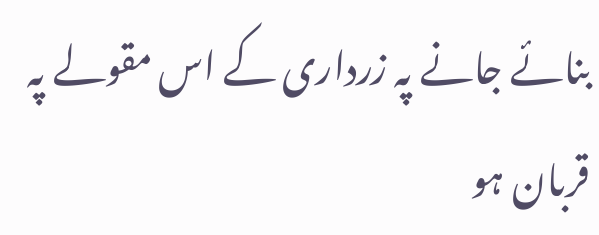بنائے جانے پہ زرداری کے اس مقولے پہ قربان ہو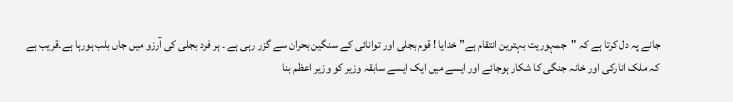جانے پہ دل کرتا ہے کہ "جمہوریت بہترین انتقام ہے” خدایا ! قوم بجلی اور توانائی کے سنگین بحران سے گزر رہی ہے ۔ ہر فرد بجلی کی آرزو میں جاں بلب ہورہا ہے۔قریب ہے کہ ملک انارکی اور خانہ جنگی کا شکار ہوجائے اور ایسے میں ایک ایسے سابقہ وزیر کو وزیر اعظم بنا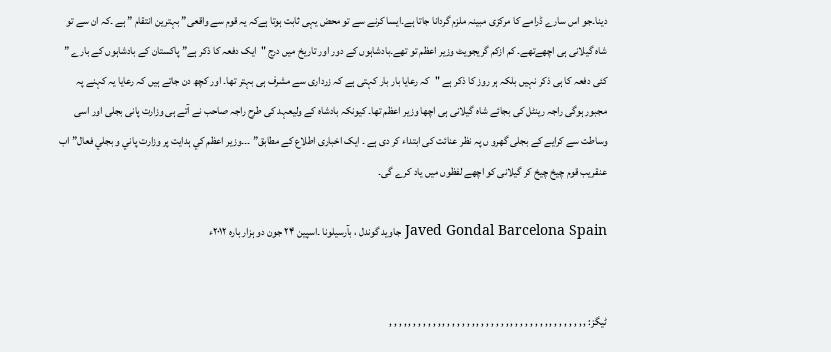دینا۔جو اس سارے ڈرامے کا مرکزی مبینہ ملزم گردانا جاتا ہے۔ایسا کرنے سے تو محض یہی ثابت ہوتا ہےکہ یہ قوم سے واقعی” بہترین انتقام ” ہے ۔کہ ان سے تو شاہ گیلانی ہی اچھےتھے۔ کم ازکم گریجویٹ وزیر اعظم تو تھے۔بادشاہوں کے دور اور تاریخ میں درج "ایک دفعہ کا ذکر ہے” پاکستان کے بادشاہوں کے بارے ” کئی دفعہ کا ہی ذکر نہیں بلکہ ہر روز کا ذکر ہے "کہ رعایا بار بار کہتی ہے کہ زرداری سے مشرف ہی بہتر تھا۔ اور کچھ دن جاتے ہیں کہ رعایا یہ کہنے پہ مجبور ہوگی راجہ رینٹل کی بجائے شاہ گیلانی ہی اچھا وزیر اعظم تھا۔ کیونکہ بادشاہ کے ولیعہد کی طرح راجہ صاحب نے آتے ہی وزارت پانی بجلی اور اسی وساطت سے کرایے کے بجلی گھرو ں پہ نظر عنائت کی ابتداء کر دی ہے ۔ ایک اخباری اطلاع کے مطابق” ۔۔۔وزير اعظم کي ہدايت پر وزارت پاني و بجلي فعال” اب عنقریب قوم چیخ چیخ کر گیلانی کو اچھے لفظوں میں یاد کرے گی۔

Javed Gondal Barcelona Spain جاوید گوندل ، بآرسیلونا ۔اسپین ۲۴ جون دو ہزار بارہ ۲۰۱۲ء


ٹیگز: , , , , , , , , , , , , , , , , , , , , , , , , , , , , , , , , , , , , , , , , ,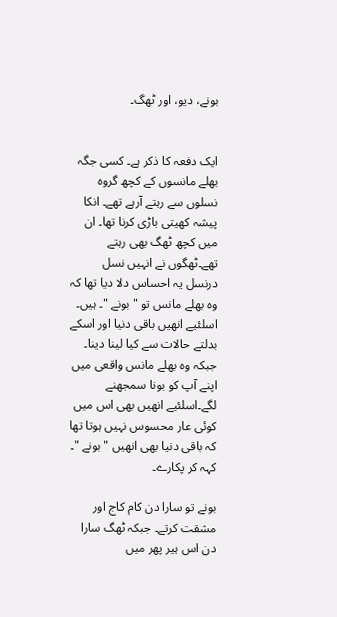بونے، دیو، اور ٹھگ۔


ایک دفعہ کا ذکر ہے۔ کسی جگہ بھلے مانسوں کے کچھ گروہ نسلوں سے رہتے آرہے تھے۔ انکا پیشہ کھیتی باڑی کرنا تھا۔ ان میں کچھ ٹھگ بھی رہتے تھے۔ٹھگوں نے انہیں نسل درنسل یہ احساس دلا دیا تھا کہ وہ بھلے مانس تو "بونے "۔ ہیں۔ اسلئیے انھیں باقی دنیا اور اسکے بدلتے حالات سے کیا لینا دینا۔ جبکہ وہ بھلے مانس واقعی میں اپنے آپ کو بونا سمجھنے لگے۔اسلئیے انھیں بھی اس میں کوئی عار محسوس نہیں ہوتا تھا کہ باقی دنیا بھی انھیں "بونے "۔ کہہ کر پکارے۔

بونے تو سارا دن کام کاج اور مشقت کرتے۔ جبکہ ٹھگ سارا دن اس ہیر پھر میں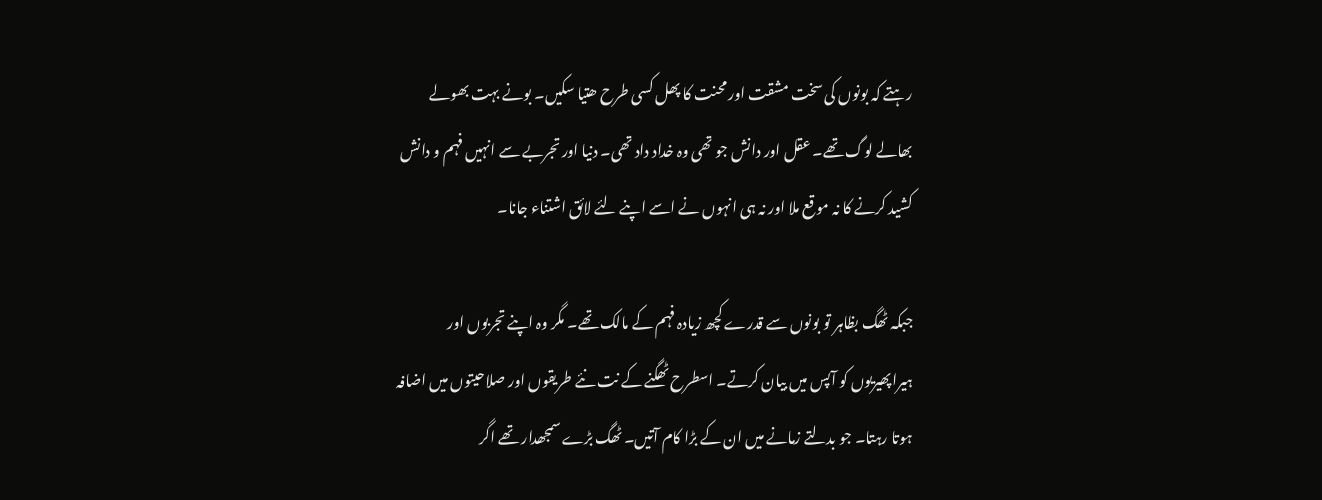رہتے کہ بونوں کی سخت مشقت اور محنت کا پھل کسی طرح ھتیا سکیں۔ بونے بہت بھولے بھالے لوگ تھے۔ عقل اور دانش جو تھی وہ خداد داد تھی۔ دنیا اور تجربے سے انہیں فہم و دانش کشید کرنے کا نہ موقع ملا اور نہ ہی انہوں نے اسے اپنے لئے لائق اشتناء جانا۔

جبکہ ٹھگ بظاہر تو بونوں سے قدرے کچھ زیادہ فہم کے مالک تھے۔ مگر وہ اپنے تجربوں اور ہیراپھیریوں کو آپس میں بیان کرتے۔ اسطرح ٹھگنے کے نت نئے طریقوں اور صلاحیتوں میں اضافہ ہوتا رہتا۔ جو بدلتے زمانے میں ان کے بڑا کام آتیں۔ ٹھگ بڑے سمجھدار تھے اگر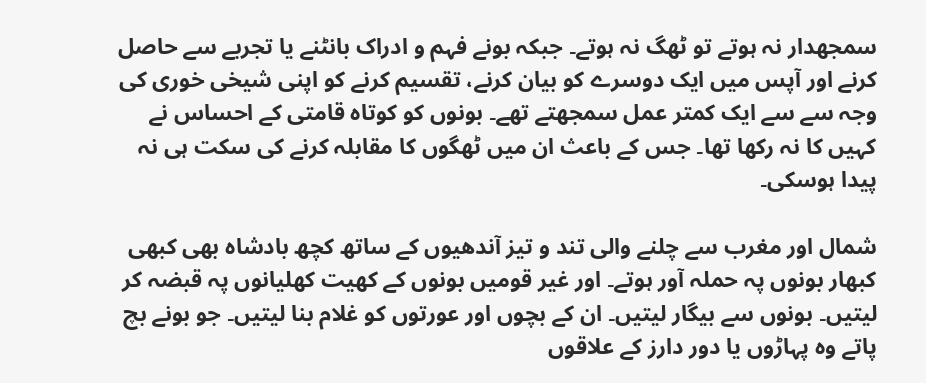سمجھدار نہ ہوتے تو ٹھگ نہ ہوتے۔ جبکہ بونے فہم و ادراک بانٹنے یا تجربے سے حاصل کرنے اور آپس میں ایک دوسرے کو بیان کرنے، تقسیم کرنے کو اپنی شیخی خوری کی وجہ سے سے ایک کمتر عمل سمجھتے تھے۔ بونوں کو کوتاہ قامتی کے احساس نے کہیں کا نہ رکھا تھا۔ جس کے باعث ان میں ٹھگوں کا مقابلہ کرنے کی سکت ہی نہ پیدا ہوسکی۔

شمال اور مغرب سے چلنے والی تند و تیز آندھیوں کے ساتھ کچھ بادشاہ بھی کبھی کبھار بونوں پہ حملہ آور ہوتے۔ اور غیر قومیں بونوں کے کھیت کھلیانوں پہ قبضہ کر لیتیں۔ بونوں سے بیگار لیتیں۔ ان کے بچوں اور عورتوں کو غلام بنا لیتیں۔ جو بونے بچ پاتے وہ پہاڑوں یا دور دارز کے علاقوں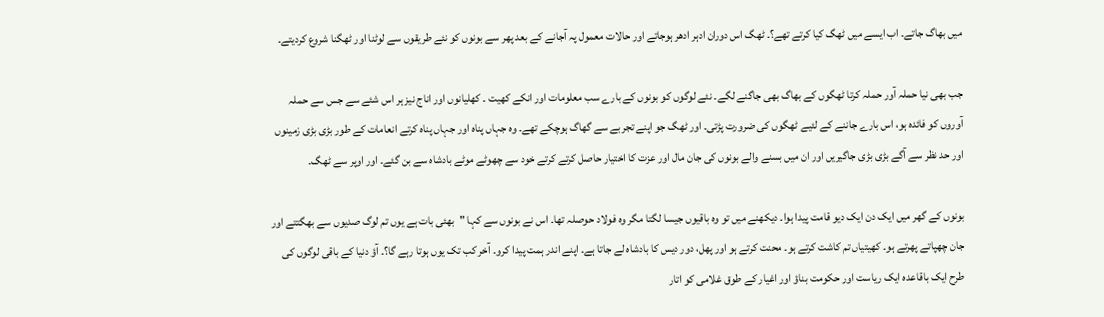میں بھاگ جاتے۔ اب ایسے میں ٹھگ کیا کرتے تھے؟۔ ٹھگ اس دوران ادہر ادھر ہوجاتے اور حالات معمول پہ آجانے کے بعد پھر سے بونوں کو نئے طریقوں سے لوٹنا اور ٹھگنا شروع کردیتے۔

جب بھی نیا حملہ آور حملہ کرتا ٹھگوں کے بھاگ بھی جاگنے لگے۔ نئے لوگوں کو بونوں کے بارے سب معلومات اور انکے کھیت ۔ کھلیانوں اور اناج نیز ہر اس شئے سے جس سے حملہ آوروں کو فائدہ ہو، اس بارے جاننے کے لئیے ٹھگوں کی ضرورت پڑتی۔ اور ٹھگ جو اپنے تجربے سے گھاگ ہوچکے تھے۔ وہ جہاں پناہ اور جہاں پناہ کرتے انعامات کے طور بڑی بڑی زمینوں اور حد نظر سے آگے بڑی بڑی جاگیریں اور ان میں بسنے والے بونوں کی جان مال اور عزت کا اختیار حاصل کرتے کرتے خود سے چھوٹے موٹے بادشاہ سے بن گئے۔ اور اوپر سے ٹھگ۔

بونوں کے گھر میں ایک دن ایک دیو قامت پیدا ہوا۔ دیکھنے میں تو وہ باقیوں جیسا لگتا مگر وہ فولاد حوصلہ تھا۔ اس نے بونوں سے کہا "بھئی بات ہے یوں تم لوگ صدیوں سے بھگتتے اور جان چھپاتے پھرتے ہو۔ کھیتیاں تم کاشت کرتے ہو۔ محنت کرتے ہو اور پھل، دور دیس کا بادشاہ لے جاتا ہے۔ اپنے اندر ہمت پیدا کرو۔ آخر کب تک یوں ہوتا رہے گا؟۔ آؤ دنیا کے باقی لوگوں کی طرح ایک باقاعدہ ایک ریاست اور حکومت بناؤ اور اغیار کے طوق غلامی کو اتار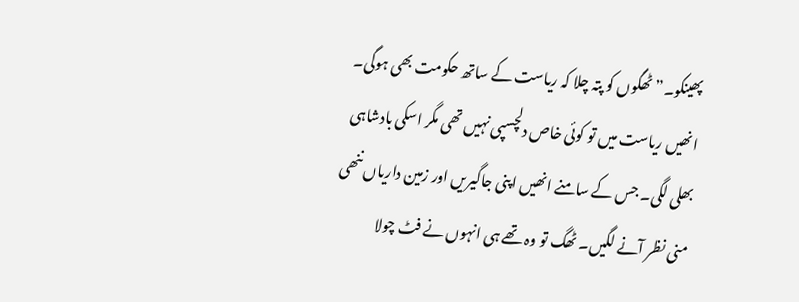پھینکو۔” ٹھگوں کو پتہ چلا کہ ریاست کے ساتھ حکومت بھی ہوگی۔ انھیں ریاست میں تو کوئی خاص دلچسپی نہیں تھی مگر اسکی بادشاہی بھلی لگی۔ جس کے سامنے انھیں اپنی جاگیریں اور زمین داریاں ننھی منی نظر آنے لگیں۔ ٹھگ تو وہ تھے ہی انہوں نے فٹ چولا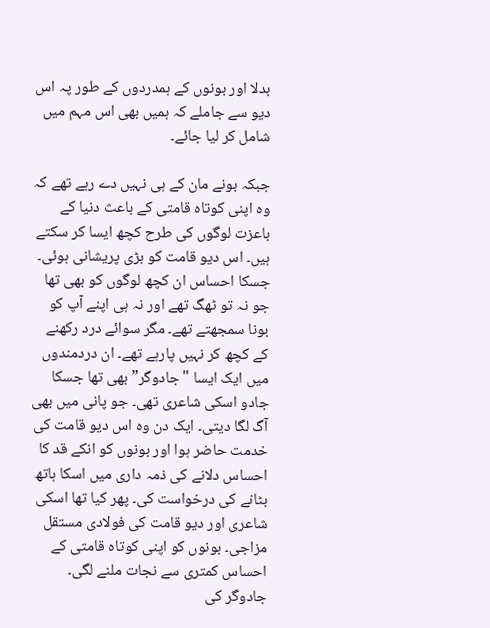بدلا اور بونوں کے ہمدردوں کے طور پہ اس دیو سے جاملے کہ ہمیں بھی اس مہم میں شامل کر لیا جائے۔

جبکہ بونے مان کے ہی نہیں دے رہے تھے کہ وہ اپنی کوتاہ قامتی کے باعث دنیا کے باعزت لوگوں کی طرح کچھ ایسا کر سکتے ہیں۔ اس دیو قامت کو بڑی پریشانی ہوئی۔ جسکا احساس ان کچھ لوگوں کو بھی تھا جو نہ تو ٹھگ تھے اور نہ ہی اپنے آپ کو بونا سمجھتے تھے۔ مگر سوائے درد رکھنے کے کچھ کر نہیں پارہے تھے۔ ان دردمندوں میں ایک ایسا "جادوگر” بھی تھا جسکا جادو اسکی شاعری تھی۔ جو پانی میں بھی آگ لگا دیتی۔ ایک دن وہ اس دیو قامت کی خدمت حاضر ہوا اور بونوں کو انکے قد کا احساس دلانے کی ذمہ داری میں اسکا ہاتھ بٹانے کی درخواست کی۔ پھر کیا تھا اسکی شاعری اور دیو قامت کی فولادی مستقل مزاجی۔ بونوں کو اپنی کوتاہ قامتی کے احساس کمتری سے نجات ملنے لگی۔ جادوگر کی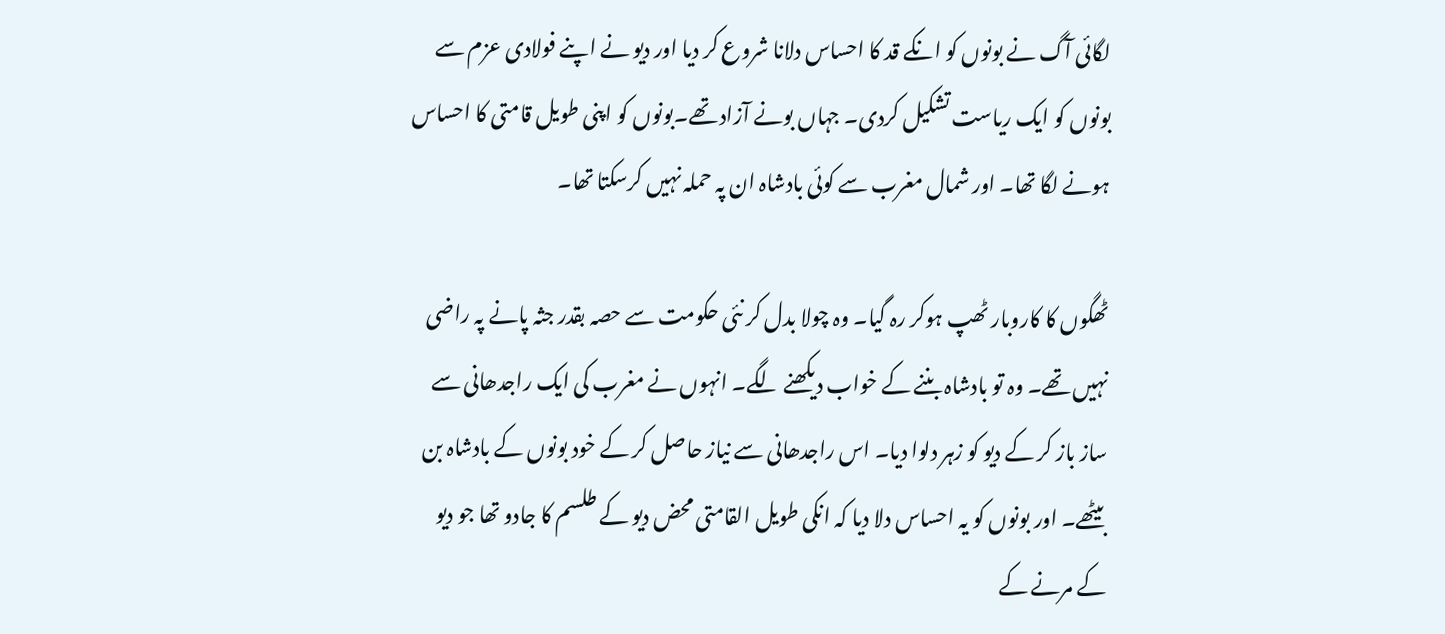لگائی آگ نے بونوں کو انکے قد کا احساس دلانا شروع کر دیا اور دیو نے اپنے فولادی عزم سے بونوں کو ایک ریاست تشکیل کردی۔ جہاں بونے آزاد تھے۔بونوں کو اپنی طویل قامتی کا احساس ہونے لگا تھا۔ اور شمال مغرب سے کوئی بادشاہ ان پہ حملہ نہیں کرسکتا تھا۔

ٹھگوں کا کاروبار ٹھپ ہوکر رہ گیا۔ وہ چولا بدل کر نئی حکومت سے حصہ بقدر جثہ پانے پہ راضی نہیں تھے۔ وہ تو بادشاہ بننے کے خواب دیکھنے لگے۔ انہوں نے مغرب کی ایک راجدھانی سے ساز باز کر کے دیو کو زہر دلوا دیا۔ اس راجدھانی سے نیاز حاصل کر کے خود بونوں کے بادشاہ بن بیٹھے۔ اور بونوں کو یہ احساس دلا دیا کہ انکی طویل القامتی محض دیو کے طلسم کا جادو تھا جو دیو کے مرنے کے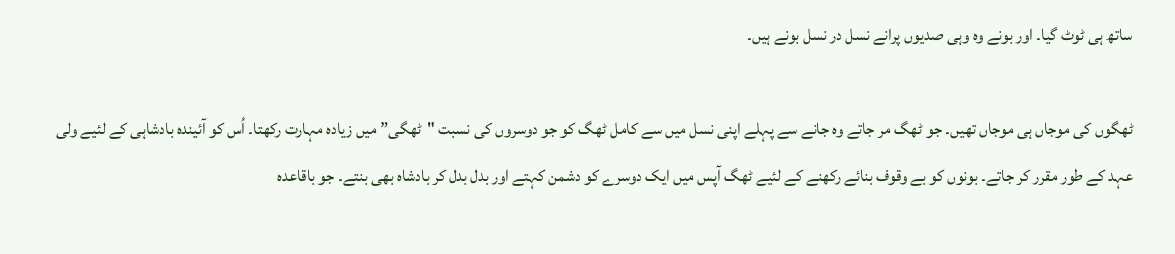ساتھ ہی ٹوٹ گیا۔ اور بونے وہ وہی صدیوں پرانے نسل در نسل بونے ہیں۔

ٹھگوں کی موجاں ہی موجاں تھیں۔ جو ٹھگ مر جاتے وہ جانے سے پہلے اپنی نسل میں سے کامل ٹھگ کو جو دوسروں کی نسبت "ٹھگی” میں زیادہ مہارت رکھتا۔ اُس کو آئیندہ بادشاہی کے لئیے ولی عہد کے طور مقرر کر جاتے۔ بونوں کو بے وقوف بنائے رکھنے کے لئیے ٹھگ آپس میں ایک دوسرے کو دشمن کہتے اور بدل بدل کر بادشاہ بھی بنتے۔ جو باقاعدہ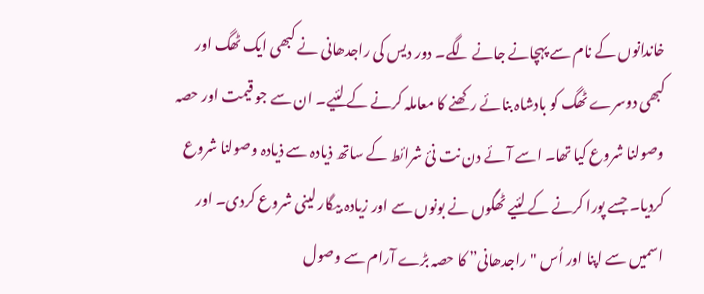خاندانوں کے نام سے پہچانے جانے لگے۔ دور دیس کی راجدھانی نے کبھی ایک ٹھگ اور کبھی دوسرے ٹھگ کو بادشاہ بنائے رکھنے کا معاملہ کرنے کے لئیے۔ ان سے جو قیمت اور حصہ وصولنا شروع کیا تھا۔ اسے آئے دن نت نئ شرائط کے ساتھ ذیادہ سے ذیادہ وصولنا شروع کردیا۔ جسے پورا کرنے کے لئیے ٹھگوں نے بونوں سے اور زیادہ بیگار لینی شروع کردی۔ اور اسمیں سے اپنا اور اُس "راجدھانی” کا حصہ بڑے آرام سے وصول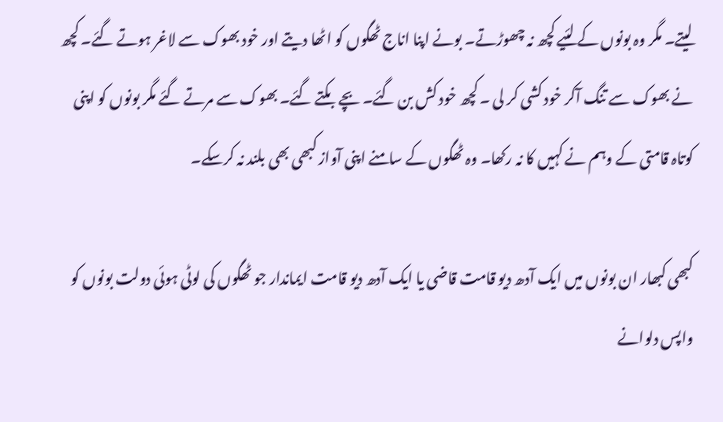لیتے۔ مگر وہ بونوں کے لئیے کچھ نہ چھوڑتے۔ بونے اپنا اناج ٹھگوں کو اٹھا دیتے اور خود بھوک سے لاغر ہوتے گئے۔ کچھ نے بھوک سے تنگ آکر خود کشی کر لی ۔ کچھ خود کش بن گئے۔ بچے بکتے گئے۔ بھوک سے مرتے گئے مگر بونوں کو اپنی کوتاہ قامتی کے وہم نے کہیں کا نہ رکھا۔ وہ ٹھگوں کے سامنے اپنی آواز کبھی بھی بلند نہ کرسکے۔

کبھی کبھار ان بونوں میں ایک آدھ دیو قامت قاضی یا ایک آدھ دیو قامت ایماندار جو ٹھگوں کی لوٹی ہوئی دولت بونوں کو واپس دلوانے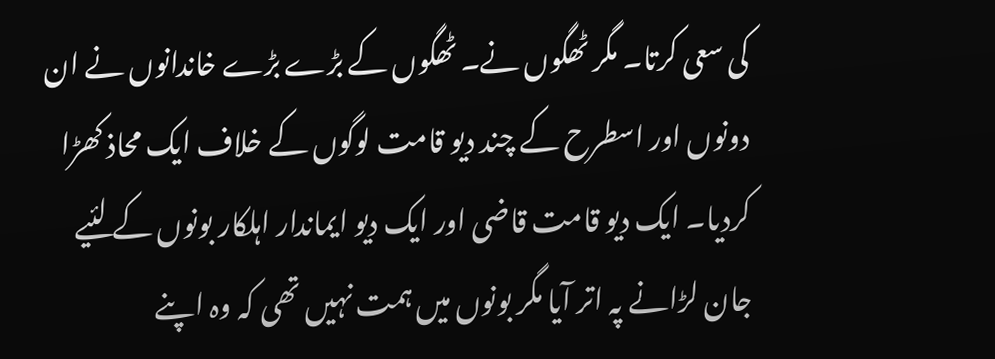کی سعی کرتا۔ مگر ٹھگوں نے۔ ٹھگوں کے بڑے بڑے خاندانوں نے ان دونوں اور اسطرح کے چند دیو قامت لوگوں کے خلاف ایک محاذ کھڑا کردیا۔ ایک دیو قامت قاضی اور ایک دیو ایماندار اہلکار بونوں کے لئیے جان لڑانے پہ اتر آیا مگر بونوں میں ہمت نہیں تھی کہ وہ اپنے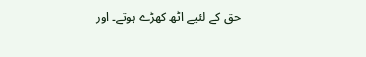حق کے لئیے اٹھ کھڑے ہوتے۔ اور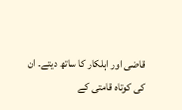قاضی اور اہلکار کا ساتھ دیتے۔ ان کی کوتاہ قامتی کے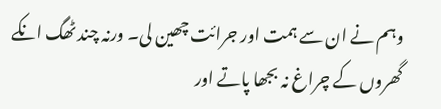وہم نے ان سے ہمت اور جرائت چھین لی۔ ورنہ چند ٹھگ انکے گھروں کے چراغ نہ بجھا پاتے اور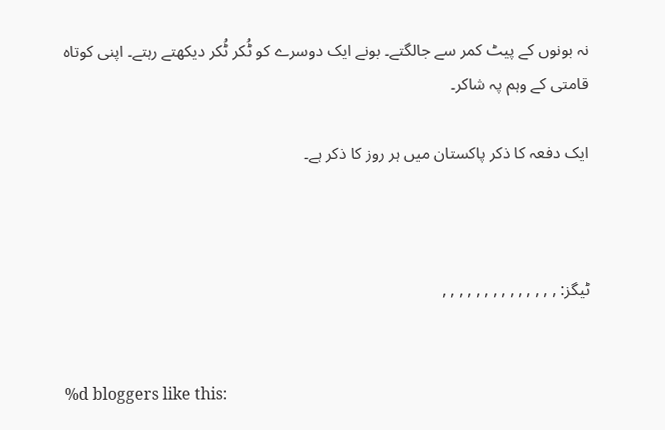نہ بونوں کے پیٹ کمر سے جالگتے۔ بونے ایک دوسرے کو ٹُکر ٹُکر دیکھتے رہتے۔ اپنی کوتاہ قامتی کے وہم پہ شاکر۔

ایک دفعہ کا ذکر پاکستان میں ہر روز کا ذکر ہے۔



ٹیگز: , , , , , , , , , , , , , ,


%d bloggers like this: